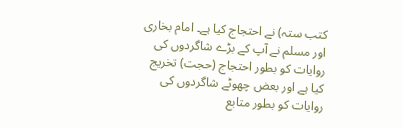کتب ستہ) نے احتجاج کیا ہے۔ امام بخاری اور مسلم نے آپ کے بڑے شاگردوں کی روایات کو بطور احتجاج (حجت) تخریج کیا ہے اور بعض چھوٹے شاگردوں کی روایات کو بطور متابع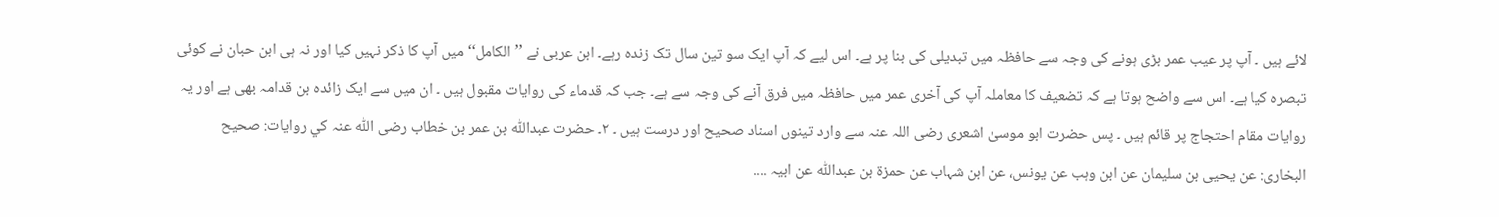لائے ہیں ۔ آپ پر عیب عمر بڑی ہونے کی وجہ سے حافظہ میں تبدیلی کی بنا پر ہے۔ اس لیے کہ آپ ایک سو تین سال تک زندہ رہے۔ ابن عربی نے ’’الکامل‘‘ میں آپ کا ذکر نہیں کیا اور نہ ہی ابن حبان نے کوئی تبصرہ کیا ہے۔ اس سے واضح ہوتا ہے کہ تضعیف کا معاملہ آپ کی آخری عمر میں حافظہ میں فرق آنے کی وجہ سے ہے۔ جب کہ قدماء کی روایات مقبول ہیں ۔ ان میں سے ایک زائدہ بن قدامہ بھی ہے اور یہ روایات مقام احتجاج پر قائم ہیں ۔ پس حضرت ابو موسیٰ اشعری رضی اللہ عنہ سے وارد تینوں اسناد صحیح اور درست ہیں ۔ ۲۔ حضرت عبداللّٰہ بن عمر بن خطاب رضی اللّٰہ عنہ کي روایات: صحیح البخاری: عن یحیی بن سلیمان عن ابن وہب عن یونس، عن ابن شہاب عن حمزۃ بن عبداللّٰہ عن ابیہ ....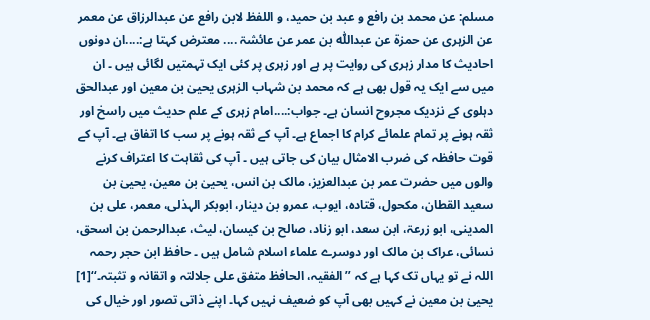مسلم: عن محمد بن رافع و عبد بن حمید، و اللفظ لابن رافع عن عبدالرزاق عن معمر عن الزہری عن حمزۃ عن عبداللّٰہ بن عمر عن عائشۃ .... معترض کہتا ہے:....ان دونوں احادیث کا مدار زہری کی روایت پر ہے اور زہری پر کئی ایک تہمتیں لگائی ہیں ۔ ان میں سے ایک یہ قول بھی ہے کہ محمد بن شہاب الزہری یحییٰ بن معین اور عبدالحق دہلوی کے نزدیک مجروح انسان ہے۔ جواب:....امام زہری کے علم حدیث میں راسخ اور ثقہ ہونے پر تمام علمائے کرام کا اجماع ہے۔ آپ کے ثقہ ہونے پر سب کا اتفاق ہے۔ آپ کے قوت حافظہ کی ضرب الامثال بیان کی جاتی ہیں ۔ آپ کی ثقاہت کا اعتراف کرنے والوں میں حضرت عمر بن عبدالعزیز، مالک بن انس، یحییٰ بن معین، یحییٰ بن سعید القطان، مکحول، قتادہ، ایوب، عمرو بن دینار، ابوبکر الہذلی، معمر، علی بن المدینی، ابو زرعۃ، ابن سعد، ابو زناد، صالح بن کیسان، لیث، عبدالرحمن بن اسحق، نسائی، عراک بن مالک اور دوسرے علماء اسلام شامل ہیں ۔ حافظ ابن حجر رحمہ اللہ نے تو یہاں تک کہا ہے کہ ’’الفقیہ، الحافظ متفق علی جلالتہ و اتقانہ و تثبتہ۔‘‘[1] یحییٰ بن معین نے کہیں بھی آپ کو ضعیف نہیں کہا۔ اپنے ذاتی تصور اور خیال کی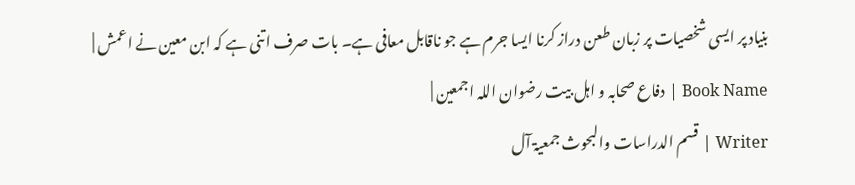بنیاد پر ایسی شخصیات پر زبان طعن دراز کرنا ایسا جرم ہے جو ناقابل معافی ہے۔ بات صرف اتنی ہے کہ ابن معین نے اعمش |
Book Name | دفاع صحابہ و اہل بیت رضوان اللہ اجمعین |
Writer | قسم الدراسات والبحوث جمعیۃ آل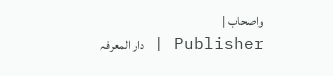واصحاب |
Publisher | دار المعرفہ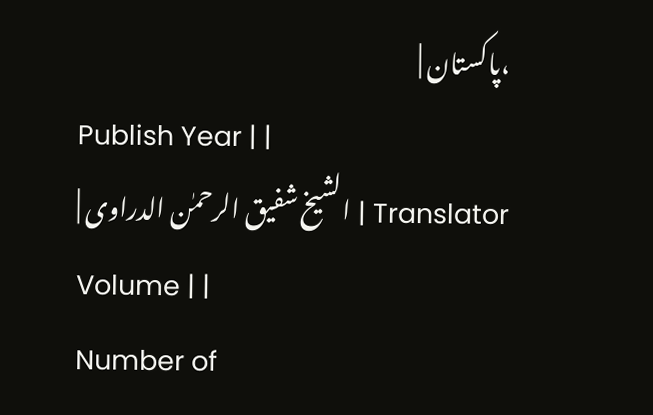،پاکستان |
Publish Year | |
Translator | الشیخ شفیق الرحمٰن الدراوی |
Volume | |
Number of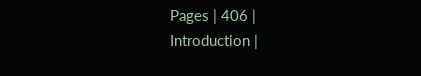Pages | 406 |
Introduction |